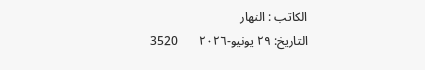الكاتب : النهار
التاريخ: ٢٩ يونيو-٢٠٢٦       3520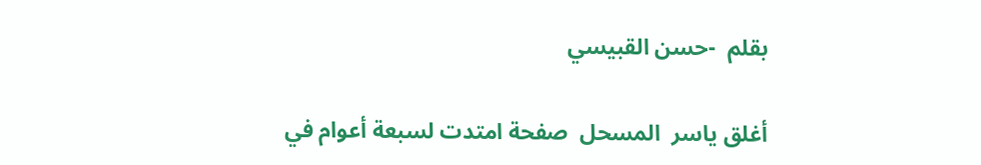بقلم  -حسن القبيسي

أغلق ياسر  المسحل  صفحة امتدت لسبعة أعوام في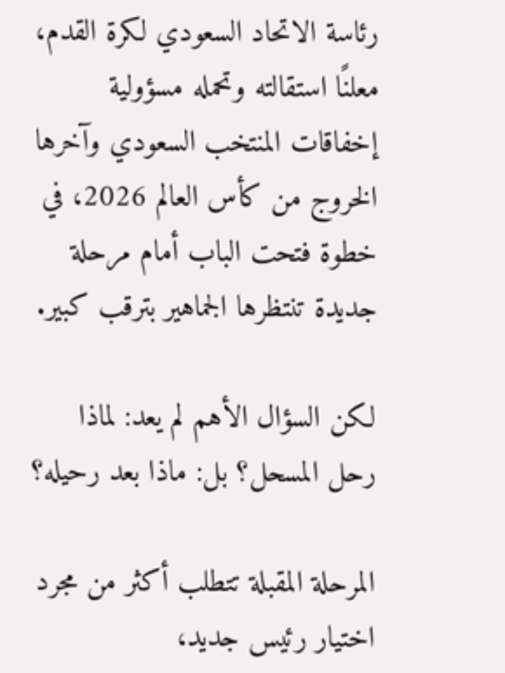رئاسة الاتحاد السعودي لكرة القدم، معلنًا استقالته وتحمله مسؤولية إخفاقات المنتخب السعودي وآخرها الخروج من كأس العالم 2026، في خطوة فتحت الباب أمام مرحلة جديدة تنتظرها الجماهير بترقب كبير.

لكن السؤال الأهم لم يعد: لماذا رحل المسحل؟ بل: ماذا بعد رحيله؟

المرحلة المقبلة تتطلب أكثر من مجرد اختيار رئيس جديد،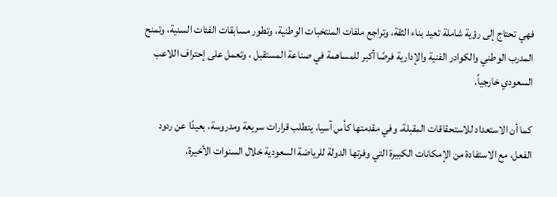فهي تحتاج إلى رؤية شاملة تعيد بناء الثقة، وتراجع ملفات المنتخبات الوطنية، وتطور مسابقات الفئات السنية، وتمنح المدرب الوطني والكوادر الفنية والإدارية فرصًا أكبر للمساهمة في صناعة المستقبل ، وتعمل على إحتراف اللاعب السعودي خارجياً.

كما أن الاستعداد للاستحقاقات المقبلة، وفي مقدمتها كأس آسيا، يتطلب قرارات سريعة ومدروسة، بعيدًا عن ردود الفعل، مع الاستفادة من الإمكانات الكبيرة التي وفرتها الدولة للرياضة السعودية خلال السنوات الأخيرة.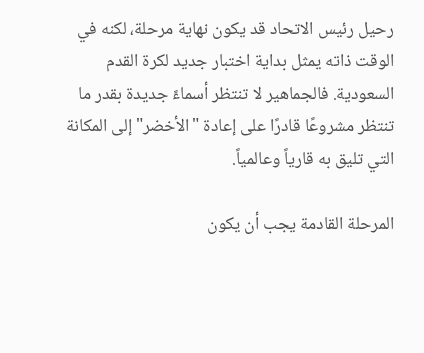رحيل رئيس الاتحاد قد يكون نهاية مرحلة، لكنه في الوقت ذاته يمثل بداية اختبار جديد لكرة القدم السعودية. فالجماهير لا تنتظر أسماءً جديدة بقدر ما تنتظر مشروعًا قادرًا على إعادة "الأخضر" إلى المكانة التي تليق به قارياً وعالمياً.

المرحلة القادمة يجب أن يكون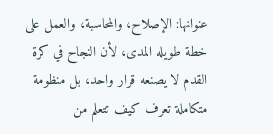عنوانها: الإصلاح، والمحاسبة، والعمل على خطة طويله المدى، لأن النجاح في كرة القدم لا يصنعه قرار واحد، بل منظومة متكاملة تعرف كيف تتعلم من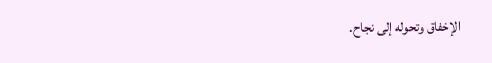الإخفاق وتحوله إلى نجاح.